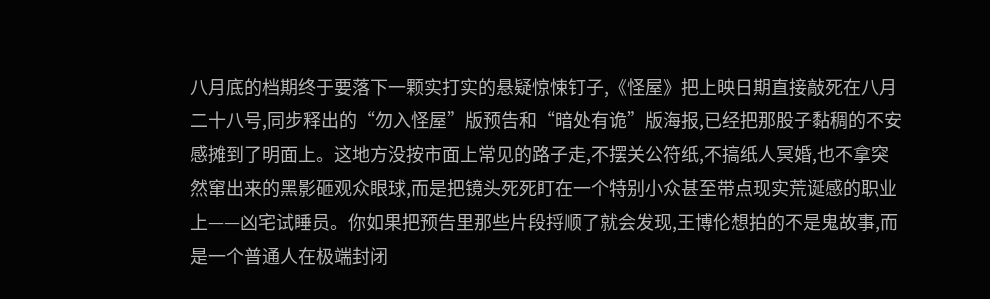八月底的档期终于要落下一颗实打实的悬疑惊悚钉子,《怪屋》把上映日期直接敲死在八月二十八号,同步释出的“勿入怪屋”版预告和“暗处有诡”版海报,已经把那股子黏稠的不安感摊到了明面上。这地方没按市面上常见的路子走,不摆关公符纸,不搞纸人冥婚,也不拿突然窜出来的黑影砸观众眼球,而是把镜头死死盯在一个特别小众甚至带点现实荒诞感的职业上——凶宅试睡员。你如果把预告里那些片段捋顺了就会发现,王博伦想拍的不是鬼故事,而是一个普通人在极端封闭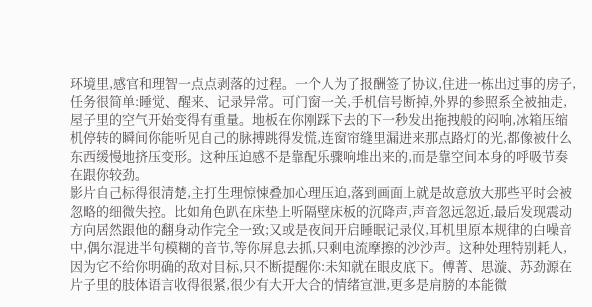环境里,感官和理智一点点剥落的过程。一个人为了报酬签了协议,住进一栋出过事的房子,任务很简单:睡觉、醒来、记录异常。可门窗一关,手机信号断掉,外界的参照系全被抽走,屋子里的空气开始变得有重量。地板在你刚踩下去的下一秒发出拖拽般的闷响,冰箱压缩机停转的瞬间你能听见自己的脉搏跳得发慌,连窗帘缝里漏进来那点路灯的光,都像被什么东西缓慢地挤压变形。这种压迫感不是靠配乐骤响堆出来的,而是靠空间本身的呼吸节奏在跟你较劲。
影片自己标得很清楚,主打生理惊悚叠加心理压迫,落到画面上就是故意放大那些平时会被忽略的细微失控。比如角色趴在床垫上听隔壁床板的沉降声,声音忽远忽近,最后发现震动方向居然跟他的翻身动作完全一致;又或是夜间开启睡眠记录仪,耳机里原本规律的白噪音中,偶尔混进半句模糊的音节,等你屏息去抓,只剩电流摩擦的沙沙声。这种处理特别耗人,因为它不给你明确的敌对目标,只不断提醒你:未知就在眼皮底下。傅菁、思漩、苏劲源在片子里的肢体语言收得很紧,很少有大开大合的情绪宣泄,更多是肩膀的本能微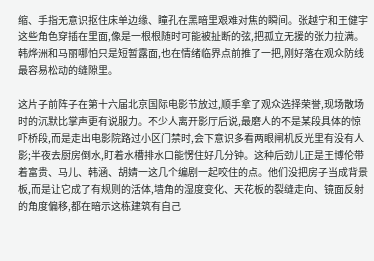缩、手指无意识抠住床单边缘、瞳孔在黑暗里艰难对焦的瞬间。张越宁和王健宇这些角色穿插在里面,像是一根根随时可能被扯断的弦,把孤立无援的张力拉满。韩烨洲和马丽哪怕只是短暂露面,也在情绪临界点前推了一把,刚好落在观众防线最容易松动的缝隙里。

这片子前阵子在第十六届北京国际电影节放过,顺手拿了观众选择荣誉,现场散场时的沉默比掌声更有说服力。不少人离开影厅后说,最磨人的不是某段具体的惊吓桥段,而是走出电影院路过小区门禁时,会下意识多看两眼闸机反光里有没有人影;半夜去厨房倒水,盯着水槽排水口能愣住好几分钟。这种后劲儿正是王博伦带着富贵、马儿、韩涵、胡婧一这几个编剧一起咬住的点。他们没把房子当成背景板,而是让它成了有规则的活体,墙角的湿度变化、天花板的裂缝走向、镜面反射的角度偏移,都在暗示这栋建筑有自己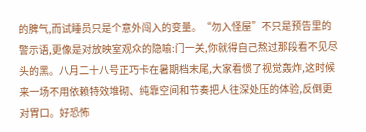的脾气,而试睡员只是个意外闯入的变量。“勿入怪屋”不只是预告里的警示语,更像是对放映室观众的隐喻:门一关,你就得自己熬过那段看不见尽头的黑。八月二十八号正巧卡在暑期档末尾,大家看惯了视觉轰炸,这时候来一场不用依赖特效堆砌、纯靠空间和节奏把人往深处压的体验,反倒更对胃口。好恐怖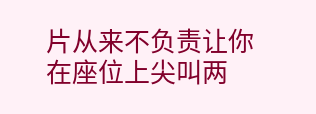片从来不负责让你在座位上尖叫两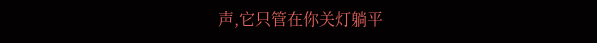声,它只管在你关灯躺平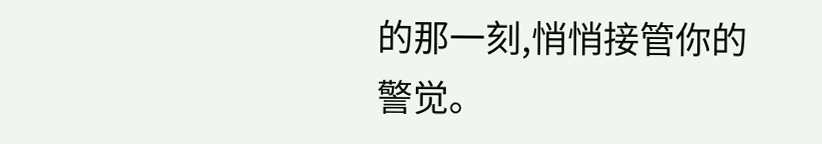的那一刻,悄悄接管你的警觉。